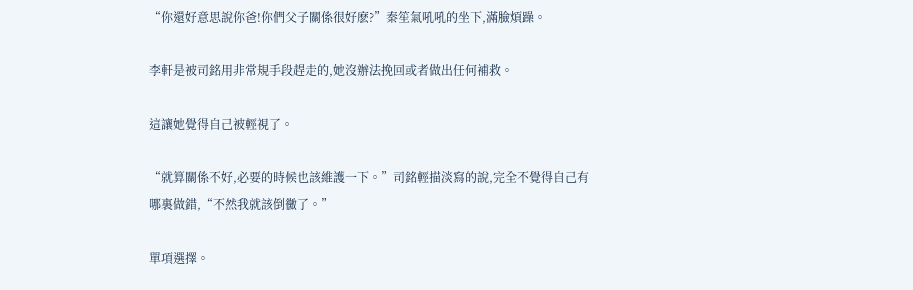“你還好意思說你爸!你們父子關係很好麽?”秦笙氣吼吼的坐下,滿臉煩躁。

李軒是被司銘用非常規手段趕走的,她沒辦法挽回或者做出任何補救。

這讓她覺得自己被輕視了。

“就算關係不好,必要的時候也該維護一下。”司銘輕描淡寫的說,完全不覺得自己有哪裏做錯,“不然我就該倒黴了。”

單項選擇。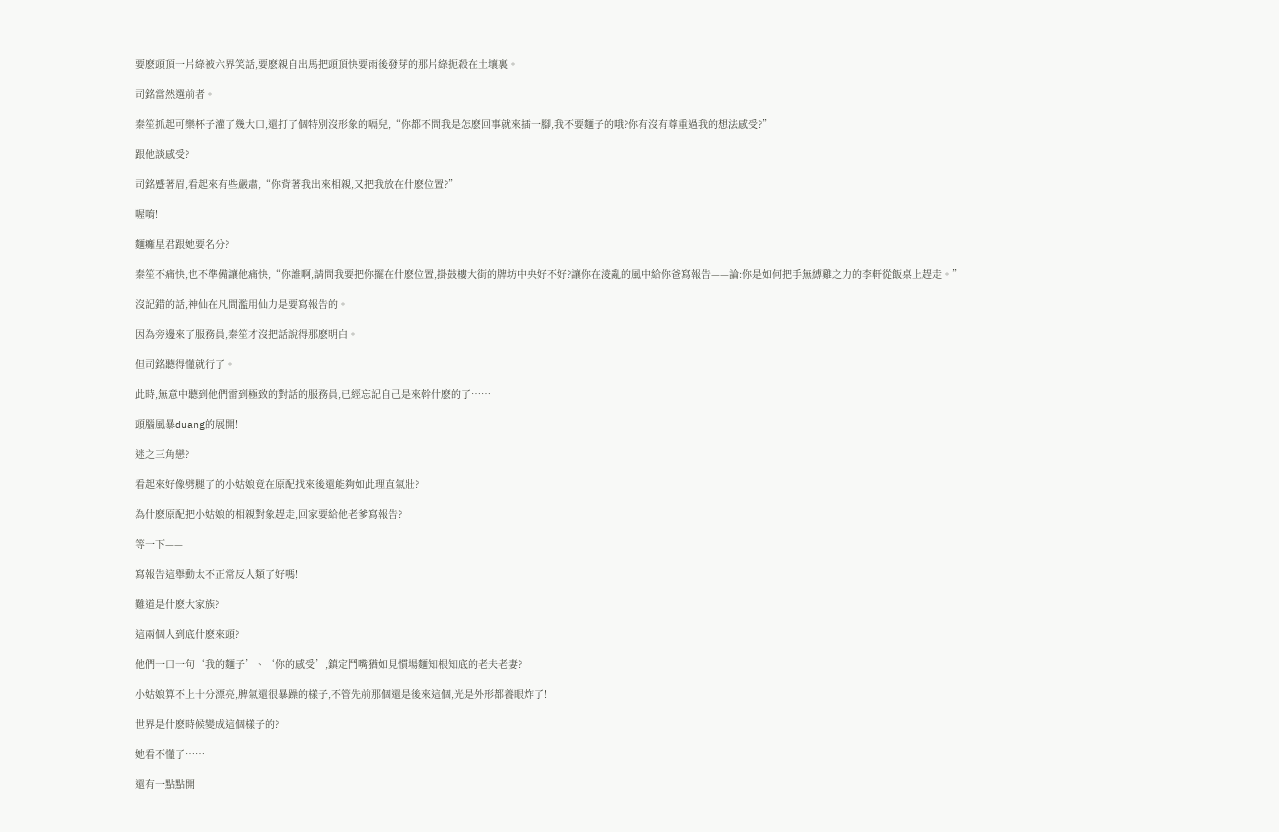要麽頭頂一片綠被六界笑話,要麽親自出馬把頭頂快要雨後發芽的那片綠扼殺在土壤裏。

司銘當然選前者。

秦笙抓起可樂杯子灌了幾大口,還打了個特別沒形象的嗝兒,“你都不問我是怎麽回事就來插一腳,我不要麵子的哦?你有沒有尊重過我的想法感受?”

跟他談感受?

司銘蹙著眉,看起來有些嚴肅,“你背著我出來相親,又把我放在什麽位置?”

喔唷!

麵癱星君跟她要名分?

秦笙不痛快,也不準備讓他痛快,“你誰啊,請問我要把你擺在什麽位置,掛鼓樓大街的牌坊中央好不好?讓你在淩亂的風中給你爸寫報告——論:你是如何把手無縛雞之力的李軒從飯桌上趕走。”

沒記錯的話,神仙在凡間濫用仙力是要寫報告的。

因為旁邊來了服務員,秦笙才沒把話說得那麽明白。

但司銘聽得懂就行了。

此時,無意中聽到他們雷到極致的對話的服務員,已經忘記自己是來幹什麽的了……

頭腦風暴duang的展開!

迷之三角戀?

看起來好像劈腿了的小姑娘竟在原配找來後還能夠如此理直氣壯?

為什麽原配把小姑娘的相親對象趕走,回家要給他老爹寫報告?

等一下——

寫報告這舉動太不正常反人類了好嗎!

難道是什麽大家族?

這兩個人到底什麽來頭?

他們一口一句‘我的麵子’、‘你的感受’,鎮定鬥嘴猶如見慣場麵知根知底的老夫老妻?

小姑娘算不上十分漂亮,脾氣還很暴躁的樣子,不管先前那個還是後來這個,光是外形都養眼炸了!

世界是什麽時候變成這個樣子的?

她看不懂了……

還有一點點開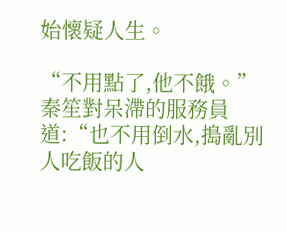始懷疑人生。

“不用點了,他不餓。”秦笙對呆滯的服務員道:“也不用倒水,搗亂別人吃飯的人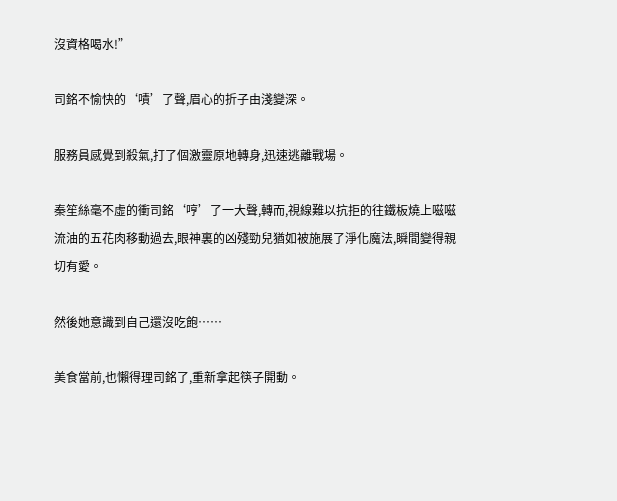沒資格喝水!”

司銘不愉快的‘嘖’了聲,眉心的折子由淺變深。

服務員感覺到殺氣,打了個激靈原地轉身,迅速逃離戰場。

秦笙絲毫不虛的衝司銘‘哼’了一大聲,轉而,視線難以抗拒的往鐵板燒上嗞嗞流油的五花肉移動過去,眼神裏的凶殘勁兒猶如被施展了淨化魔法,瞬間變得親切有愛。

然後她意識到自己還沒吃飽……

美食當前,也懶得理司銘了,重新拿起筷子開動。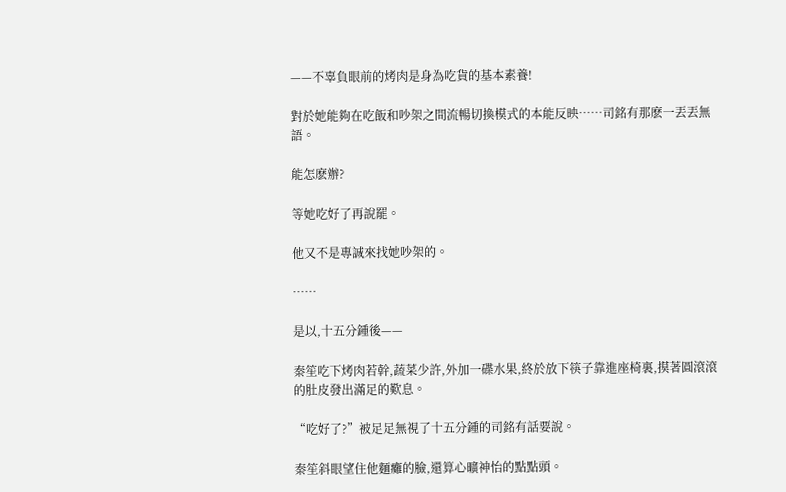——不辜負眼前的烤肉是身為吃貨的基本素養!

對於她能夠在吃飯和吵架之間流暢切換模式的本能反映……司銘有那麽一丟丟無語。

能怎麽辦?

等她吃好了再說罷。

他又不是專誠來找她吵架的。

……

是以,十五分鍾後——

秦笙吃下烤肉若幹,蔬菜少許,外加一碟水果,終於放下筷子靠進座椅裏,摸著圓滾滾的肚皮發出滿足的歎息。

“吃好了?”被足足無視了十五分鍾的司銘有話要說。

秦笙斜眼望住他麵癱的臉,還算心曠神怡的點點頭。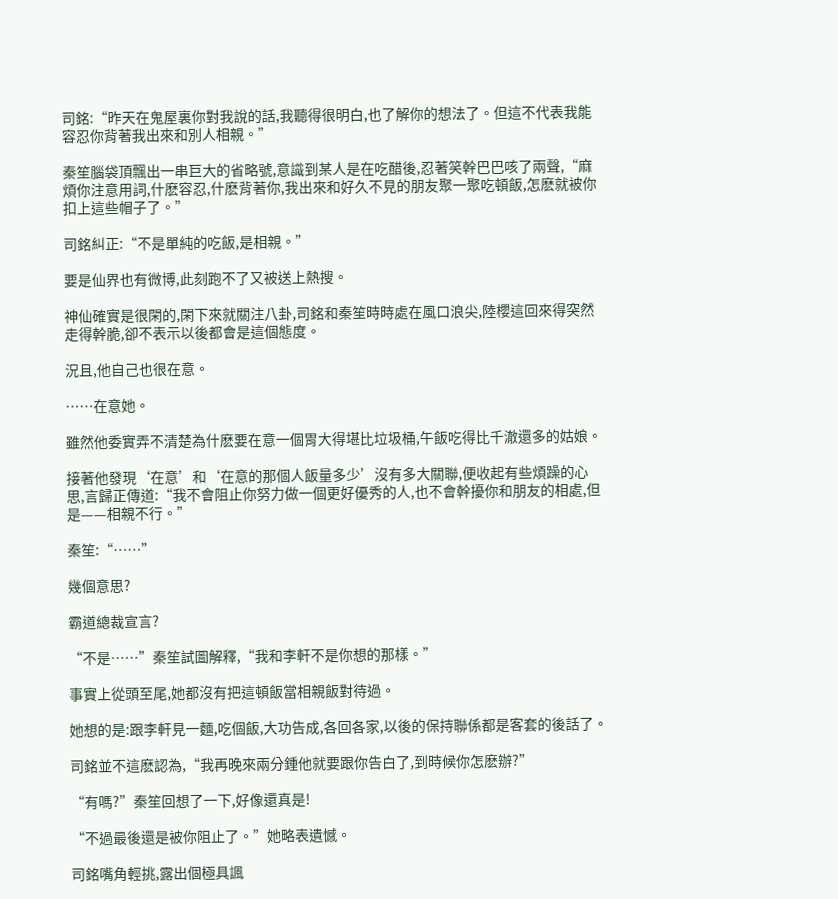司銘:“昨天在鬼屋裏你對我說的話,我聽得很明白,也了解你的想法了。但這不代表我能容忍你背著我出來和別人相親。”

秦笙腦袋頂飄出一串巨大的省略號,意識到某人是在吃醋後,忍著笑幹巴巴咳了兩聲,“麻煩你注意用詞,什麽容忍,什麽背著你,我出來和好久不見的朋友聚一聚吃頓飯,怎麽就被你扣上這些帽子了。”

司銘糾正:“不是單純的吃飯,是相親。”

要是仙界也有微博,此刻跑不了又被送上熱搜。

神仙確實是很閑的,閑下來就關注八卦,司銘和秦笙時時處在風口浪尖,陸櫻這回來得突然走得幹脆,卻不表示以後都會是這個態度。

況且,他自己也很在意。

……在意她。

雖然他委實弄不清楚為什麽要在意一個胃大得堪比垃圾桶,午飯吃得比千澈還多的姑娘。

接著他發現‘在意’和‘在意的那個人飯量多少’沒有多大關聯,便收起有些煩躁的心思,言歸正傳道:“我不會阻止你努力做一個更好優秀的人,也不會幹擾你和朋友的相處,但是——相親不行。”

秦笙:“……”

幾個意思?

霸道總裁宣言?

“不是……”秦笙試圖解釋,“我和李軒不是你想的那樣。”

事實上從頭至尾,她都沒有把這頓飯當相親飯對待過。

她想的是:跟李軒見一麵,吃個飯,大功告成,各回各家,以後的保持聯係都是客套的後話了。

司銘並不這麽認為,“我再晚來兩分鍾他就要跟你告白了,到時候你怎麽辦?”

“有嗎?”秦笙回想了一下,好像還真是!

“不過最後還是被你阻止了。”她略表遺憾。

司銘嘴角輕挑,露出個極具諷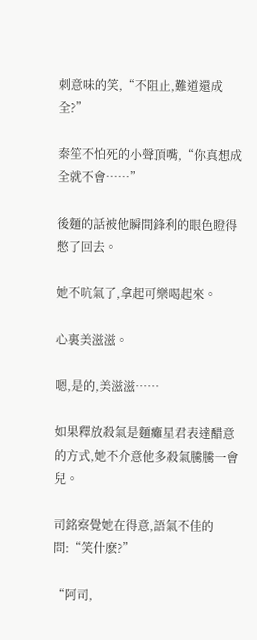刺意味的笑,“不阻止,難道還成全?”

秦笙不怕死的小聲頂嘴,“你真想成全就不會……”

後麵的話被他瞬間鋒利的眼色瞪得憋了回去。

她不吭氣了,拿起可樂喝起來。

心裏美滋滋。

嗯,是的,美滋滋……

如果釋放殺氣是麵癱星君表達醋意的方式,她不介意他多殺氣騰騰一會兒。

司銘察覺她在得意,語氣不佳的問:“笑什麽?”

“阿司,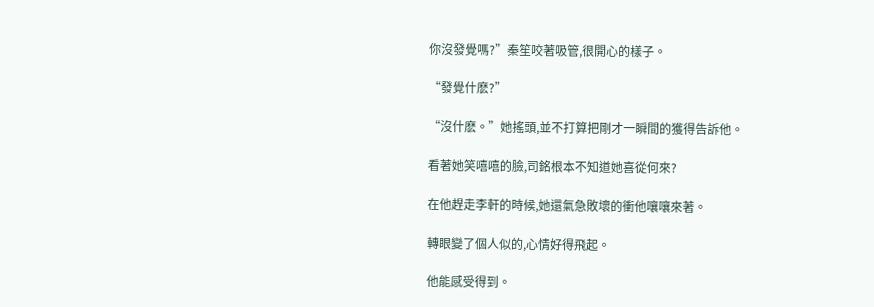你沒發覺嗎?”秦笙咬著吸管,很開心的樣子。

“發覺什麽?”

“沒什麽。”她搖頭,並不打算把剛才一瞬間的獲得告訴他。

看著她笑嘻嘻的臉,司銘根本不知道她喜從何來?

在他趕走李軒的時候,她還氣急敗壞的衝他嚷嚷來著。

轉眼變了個人似的,心情好得飛起。

他能感受得到。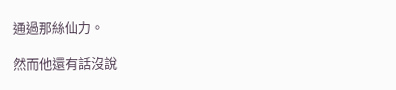通過那絲仙力。

然而他還有話沒說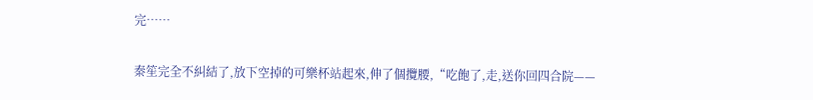完……

秦笙完全不糾結了,放下空掉的可樂杯站起來,伸了個攬腰,“吃飽了,走,送你回四合院——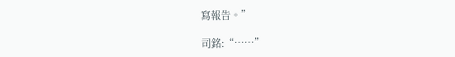寫報告。”

司銘:“……”